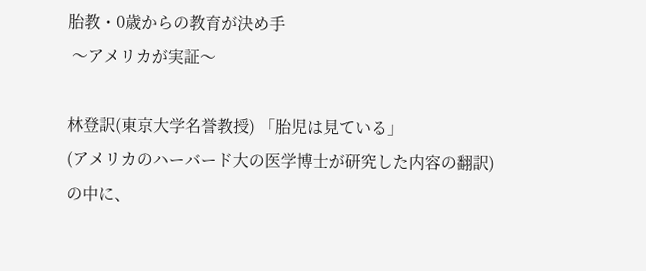胎教・0歳からの教育が決め手
 〜アメリカが実証〜

林登訳(東京大学名誉教授) 「胎児は見ている」
(アメリカのハーバード大の医学博士が研究した内容の翻訳)
の中に、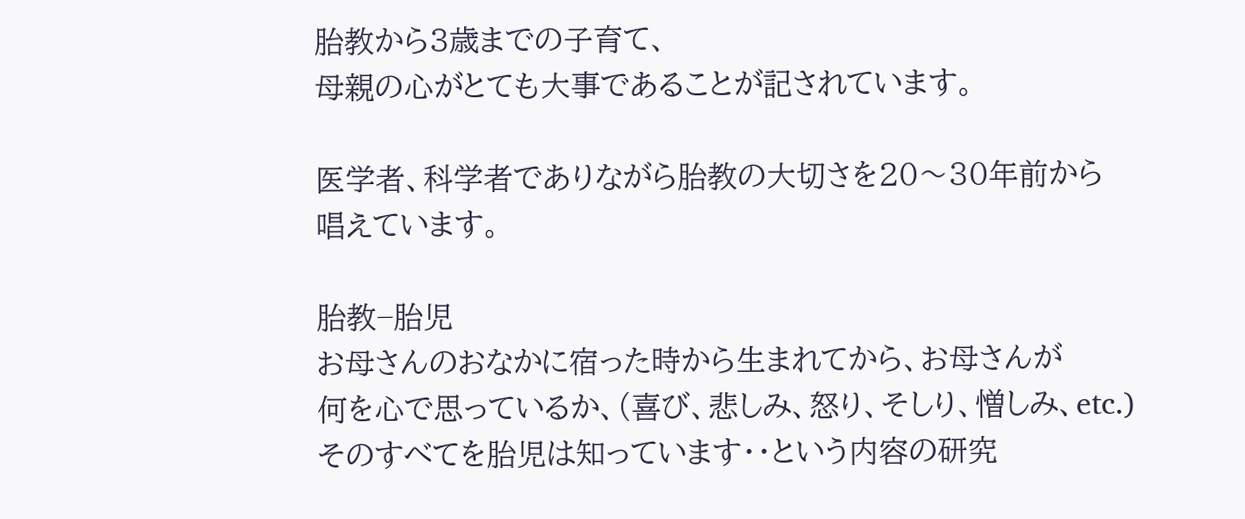胎教から3歳までの子育て、
母親の心がとても大事であることが記されています。

医学者、科学者でありながら胎教の大切さを20〜30年前から
唱えています。

胎教−胎児
お母さんのおなかに宿った時から生まれてから、お母さんが
何を心で思っているか、(喜び、悲しみ、怒り、そしり、憎しみ、etc.)
そのすべてを胎児は知っています・・という内容の研究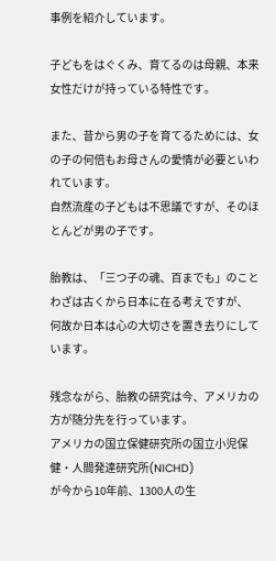事例を紹介しています。

子どもをはぐくみ、育てるのは母親、本来女性だけが持っている特性です。

また、昔から男の子を育てるためには、女の子の何倍もお母さんの愛情が必要といわれています。
自然流産の子どもは不思議ですが、そのほとんどが男の子です。

胎教は、「三つ子の魂、百までも」のことわざは古くから日本に在る考えですが、
何故か日本は心の大切さを置き去りにしています。

残念ながら、胎教の研究は今、アメリカの方が随分先を行っています。
アメリカの国立保健研究所の国立小児保健・人間発達研究所(NICHD)
が今から10年前、1300人の生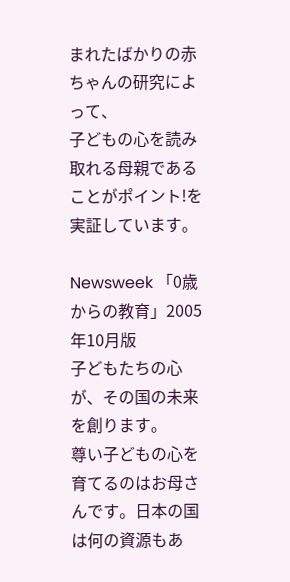まれたばかりの赤ちゃんの研究によって、
子どもの心を読み取れる母親であることがポイント!を実証しています。

Newsweek 「0歳からの教育」2005年10月版
子どもたちの心が、その国の未来を創ります。
尊い子どもの心を育てるのはお母さんです。日本の国は何の資源もあ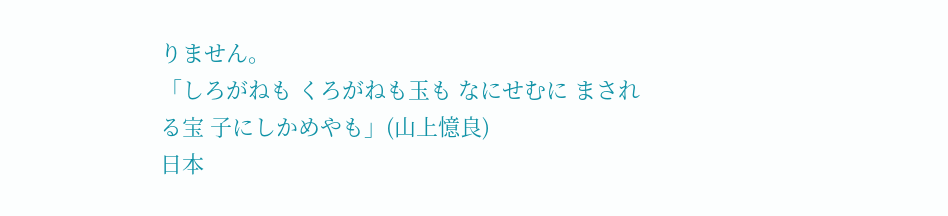りません。
「しろがねも くろがねも玉も なにせむに まされる宝 子にしかめやも」(山上憶良)
日本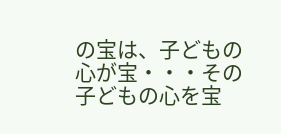の宝は、子どもの心が宝・・・その子どもの心を宝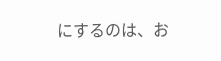にするのは、お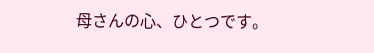母さんの心、ひとつです。